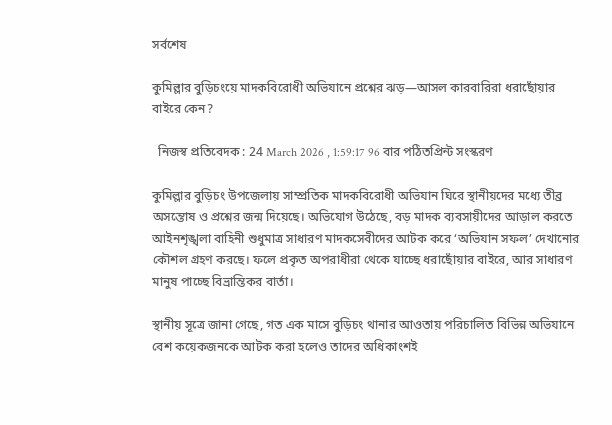সর্বশেষ

কুমিল্লার বুড়িচংয়ে মাদকবিরোধী অভিযানে প্রশ্নের ঝড়—আসল কারবারিরা ধরাছোঁয়ার বাইরে কেন?

  নিজস্ব প্রতিবেদক : 24 March 2026 , 1:59:17 96 বার পঠিতপ্রিন্ট সংস্করণ

কুমিল্লার বুড়িচং উপজেলায় সাম্প্রতিক মাদকবিরোধী অভিযান ঘিরে স্থানীয়দের মধ্যে তীব্র অসন্তোষ ও প্রশ্নের জন্ম দিয়েছে। অভিযোগ উঠেছে, বড় মাদক ব্যবসায়ীদের আড়াল করতে আইনশৃঙ্খলা বাহিনী শুধুমাত্র সাধারণ মাদকসেবীদের আটক করে ‘অভিযান সফল’ দেখানোর কৌশল গ্রহণ করছে। ফলে প্রকৃত অপরাধীরা থেকে যাচ্ছে ধরাছোঁয়ার বাইরে, আর সাধারণ মানুষ পাচ্ছে বিভ্রান্তিকর বার্তা।

স্থানীয় সূত্রে জানা গেছে, গত এক মাসে বুড়িচং থানার আওতায় পরিচালিত বিভিন্ন অভিযানে বেশ কয়েকজনকে আটক করা হলেও তাদের অধিকাংশই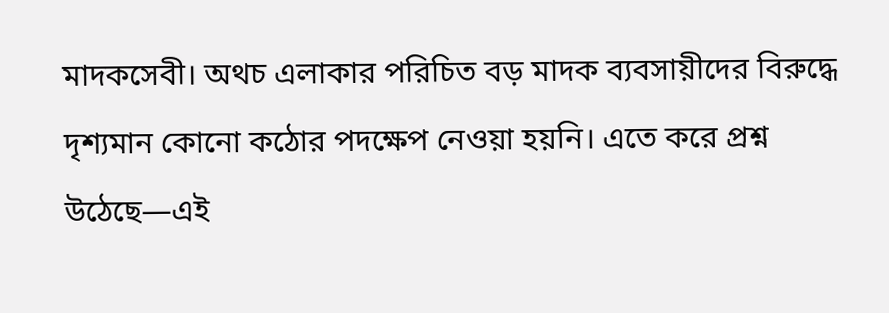মাদকসেবী। অথচ এলাকার পরিচিত বড় মাদক ব্যবসায়ীদের বিরুদ্ধে দৃশ্যমান কোনো কঠোর পদক্ষেপ নেওয়া হয়নি। এতে করে প্রশ্ন উঠেছে—এই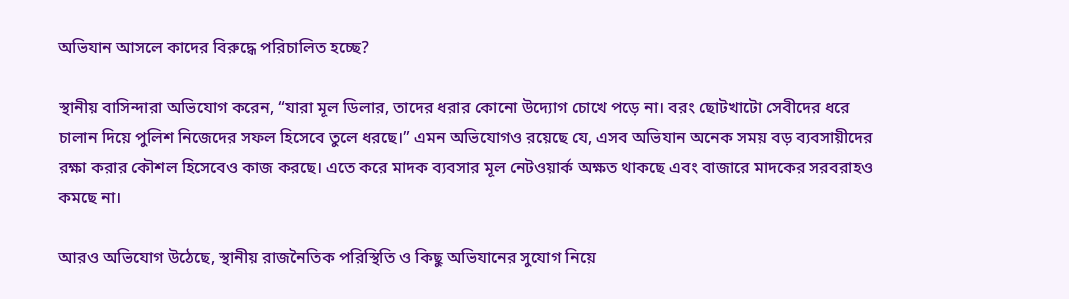অভিযান আসলে কাদের বিরুদ্ধে পরিচালিত হচ্ছে?

স্থানীয় বাসিন্দারা অভিযোগ করেন, “যারা মূল ডিলার, তাদের ধরার কোনো উদ্যোগ চোখে পড়ে না। বরং ছোটখাটো সেবীদের ধরে চালান দিয়ে পুলিশ নিজেদের সফল হিসেবে তুলে ধরছে।” এমন অভিযোগও রয়েছে যে, এসব অভিযান অনেক সময় বড় ব্যবসায়ীদের রক্ষা করার কৌশল হিসেবেও কাজ করছে। এতে করে মাদক ব্যবসার মূল নেটওয়ার্ক অক্ষত থাকছে এবং বাজারে মাদকের সরবরাহও কমছে না।

আরও অভিযোগ উঠেছে, স্থানীয় রাজনৈতিক পরিস্থিতি ও কিছু অভিযানের সুযোগ নিয়ে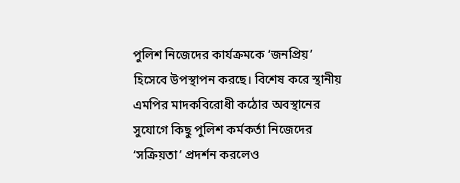পুলিশ নিজেদের কার্যক্রমকে ‘জনপ্রিয়’ হিসেবে উপস্থাপন করছে। বিশেষ করে স্থানীয় এমপির মাদকবিরোধী কঠোর অবস্থানের সুযোগে কিছু পুলিশ কর্মকর্তা নিজেদের ‘সক্রিয়তা’ প্রদর্শন করলেও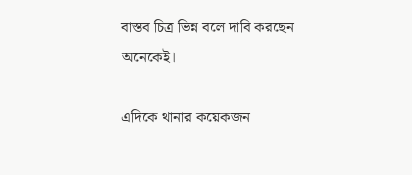বাস্তব চিত্র ভিন্ন বলে দাবি করছেন অনেকেই।

এদিকে থানার কয়েকজন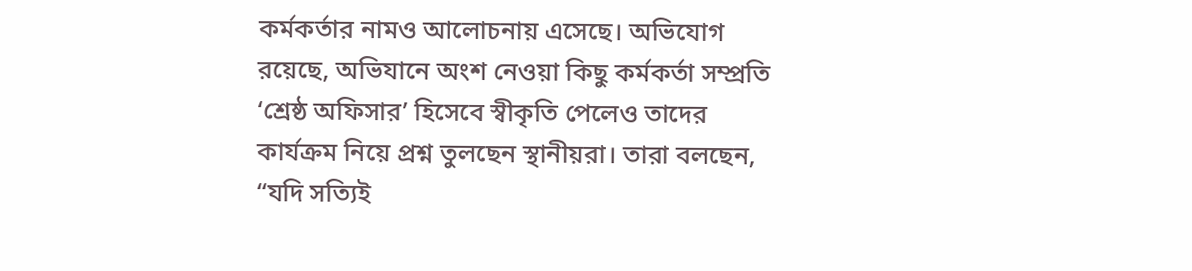কর্মকর্তার নামও আলোচনায় এসেছে। অভিযোগ রয়েছে, অভিযানে অংশ নেওয়া কিছু কর্মকর্তা সম্প্রতি ‘শ্রেষ্ঠ অফিসার’ হিসেবে স্বীকৃতি পেলেও তাদের কার্যক্রম নিয়ে প্রশ্ন তুলছেন স্থানীয়রা। তারা বলছেন, “যদি সত্যিই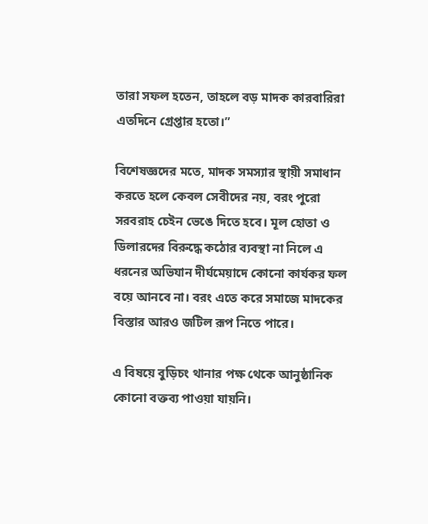তারা সফল হতেন, তাহলে বড় মাদক কারবারিরা এতদিনে গ্রেপ্তার হতো।”

বিশেষজ্ঞদের মতে, মাদক সমস্যার স্থায়ী সমাধান করতে হলে কেবল সেবীদের নয়, বরং পুরো সরবরাহ চেইন ভেঙে দিতে হবে। মূল হোতা ও ডিলারদের বিরুদ্ধে কঠোর ব্যবস্থা না নিলে এ ধরনের অভিযান দীর্ঘমেয়াদে কোনো কার্যকর ফল বয়ে আনবে না। বরং এতে করে সমাজে মাদকের বিস্তার আরও জটিল রূপ নিতে পারে।

এ বিষয়ে বুড়িচং থানার পক্ষ থেকে আনুষ্ঠানিক কোনো বক্তব্য পাওয়া যায়নি।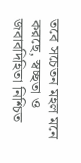তবে সচেতন মহল মনে করছে, স্বচ্ছতা ও জবাবদিহিতা নিশ্চিত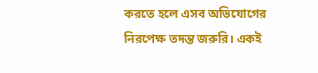করতে হলে এসব অভিযোগের নিরপেক্ষ তদন্ত জরুরি। একই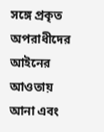সঙ্গে প্রকৃত অপরাধীদের আইনের আওতায় আনা এবং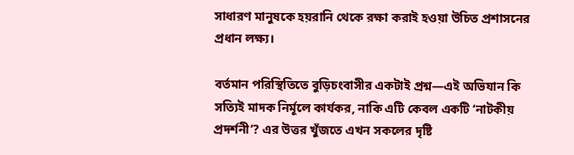সাধারণ মানুষকে হয়রানি থেকে রক্ষা করাই হওয়া উচিত প্রশাসনের প্রধান লক্ষ্য।

বর্তমান পরিস্থিতিতে বুড়িচংবাসীর একটাই প্রশ্ন—এই অভিযান কি সত্যিই মাদক নির্মূলে কার্যকর, নাকি এটি কেবল একটি ‘নাটকীয় প্রদর্শনী’? এর উত্তর খুঁজতে এখন সকলের দৃষ্টি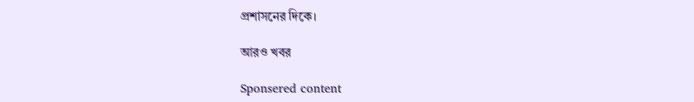প্রশাসনের দিকে।

আরও খবর

Sponsered content